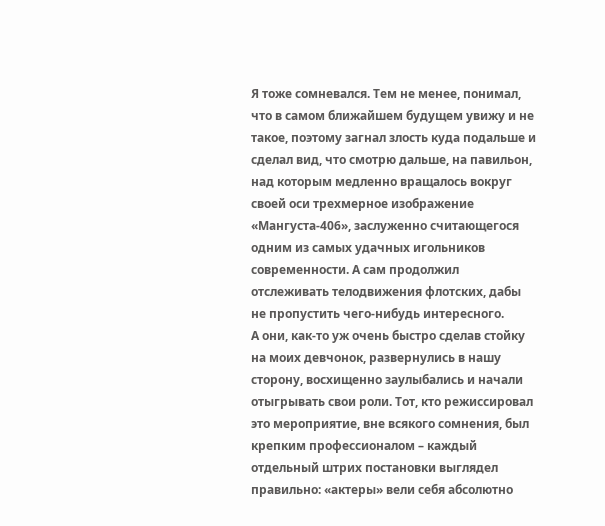Я тоже сомневался. Тем не менее, понимал, что в самом ближайшем будущем увижу и не такое, поэтому загнал злость куда подальше и сделал вид, что смотрю дальше, на павильон, над которым медленно вращалось вокруг своей оси трехмерное изображение «Мангуста-406», заслуженно считающегося одним из самых удачных игольников современности. А сам продолжил отслеживать телодвижения флотских, дабы не пропустить чего-нибудь интересного.
А они, как-то уж очень быстро сделав стойку на моих девчонок, развернулись в нашу сторону, восхищенно заулыбались и начали отыгрывать свои роли. Тот, кто режиссировал это мероприятие, вне всякого сомнения, был крепким профессионалом – каждый отдельный штрих постановки выглядел правильно: «актеры» вели себя абсолютно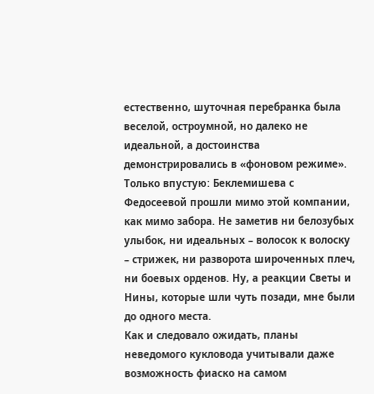естественно, шуточная перебранка была веселой, остроумной, но далеко не идеальной, а достоинства демонстрировались в «фоновом режиме». Только впустую: Беклемишева с Федосеевой прошли мимо этой компании, как мимо забора. Не заметив ни белозубых улыбок, ни идеальных – волосок к волоску – стрижек, ни разворота широченных плеч, ни боевых орденов. Ну, а реакции Светы и Нины, которые шли чуть позади, мне были до одного места.
Как и следовало ожидать, планы неведомого кукловода учитывали даже возможность фиаско на самом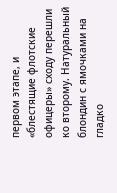первом этапе, и «блестящие флотские офицеры» сходу перешли ко второму. Натуральный блондин с ямочками на гладко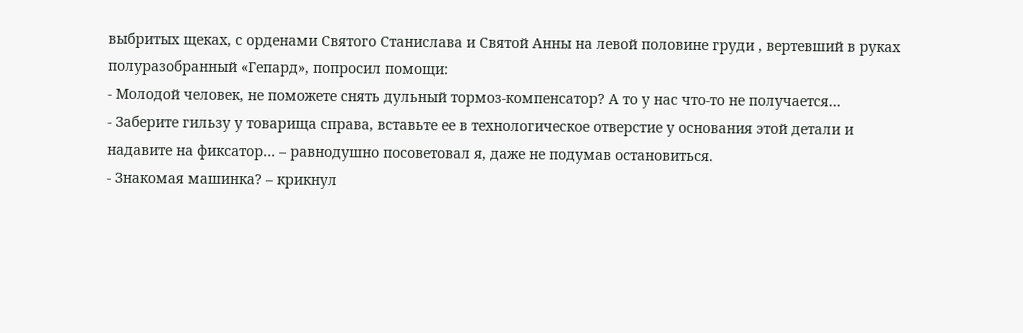выбритых щеках, с орденами Святого Станислава и Святой Анны на левой половине груди , вертевший в руках полуразобранный «Гепард», попросил помощи:
- Молодой человек, не поможете снять дульный тормоз-компенсатор? А то у нас что-то не получается…
- Заберите гильзу у товарища справа, вставьте ее в технологическое отверстие у основания этой детали и надавите на фиксатор… – равнодушно посоветовал я, даже не подумав остановиться.
- Знакомая машинка? – крикнул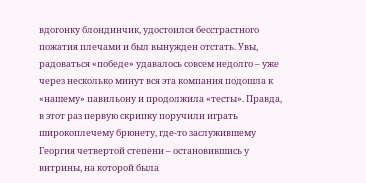вдогонку блондинчик, удостоился бесстрастного пожатия плечами и был вынужден отстать. Увы, радоваться «победе» удавалось совсем недолго – уже через несколько минут вся эта компания подошла к «нашему» павильону и продолжила «тесты». Правда, в этот раз первую скрипку поручили играть широкоплечему брюнету, где-то заслужившему Георгия четвертой степени – остановившись у витрины, на которой была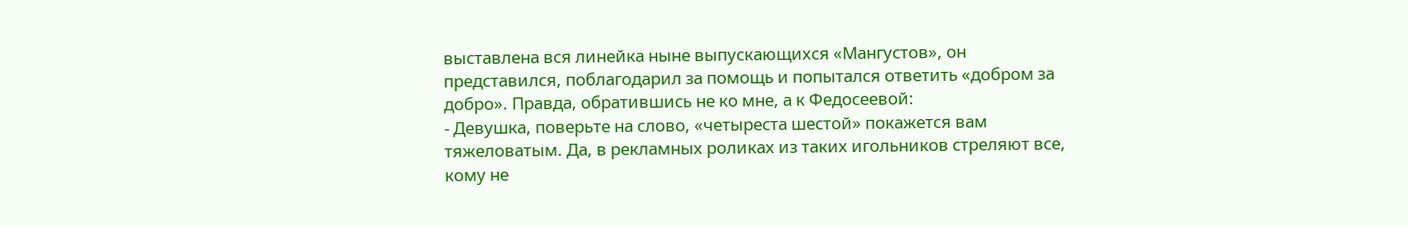выставлена вся линейка ныне выпускающихся «Мангустов», он представился, поблагодарил за помощь и попытался ответить «добром за добро». Правда, обратившись не ко мне, а к Федосеевой:
- Девушка, поверьте на слово, «четыреста шестой» покажется вам тяжеловатым. Да, в рекламных роликах из таких игольников стреляют все, кому не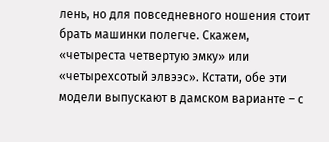лень, но для повседневного ношения стоит брать машинки полегче. Скажем, «четыреста четвертую эмку» или «четырехсотый элвээс». Кстати, обе эти модели выпускают в дамском варианте – с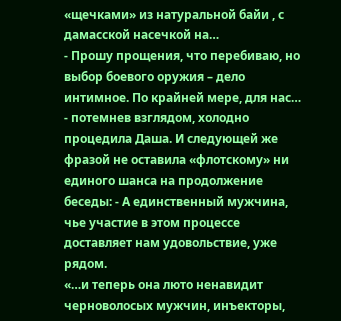«щечками» из натуральной байи , с дамасской насечкой на…
- Прошу прощения, что перебиваю, но выбор боевого оружия – дело интимное. По крайней мере, для нас… - потемнев взглядом, холодно процедила Даша. И следующей же фразой не оставила «флотскому» ни единого шанса на продолжение беседы: - А единственный мужчина, чье участие в этом процессе доставляет нам удовольствие, уже рядом.
«…и теперь она люто ненавидит черноволосых мужчин, инъекторы,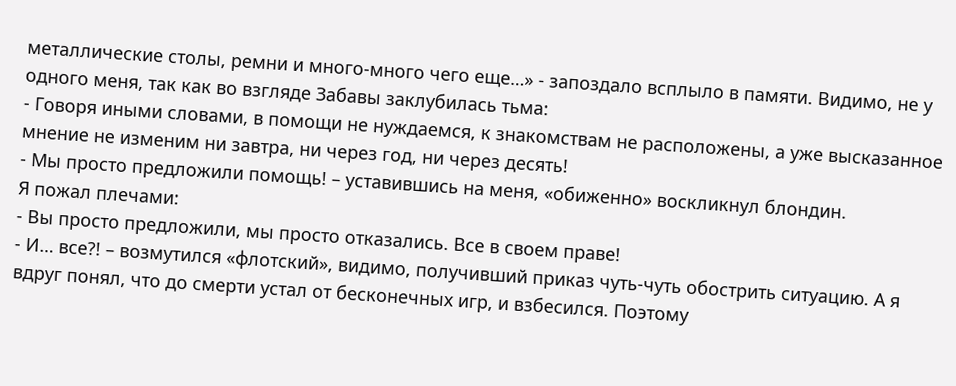металлические столы, ремни и много-много чего еще…» - запоздало всплыло в памяти. Видимо, не у одного меня, так как во взгляде Забавы заклубилась тьма:
- Говоря иными словами, в помощи не нуждаемся, к знакомствам не расположены, а уже высказанное мнение не изменим ни завтра, ни через год, ни через десять!
- Мы просто предложили помощь! – уставившись на меня, «обиженно» воскликнул блондин.
Я пожал плечами:
- Вы просто предложили, мы просто отказались. Все в своем праве!
- И… все?! – возмутился «флотский», видимо, получивший приказ чуть-чуть обострить ситуацию. А я вдруг понял, что до смерти устал от бесконечных игр, и взбесился. Поэтому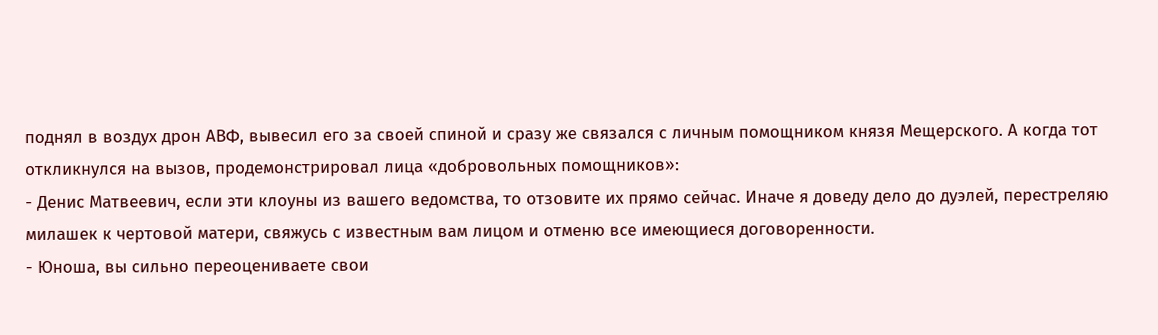поднял в воздух дрон АВФ, вывесил его за своей спиной и сразу же связался с личным помощником князя Мещерского. А когда тот откликнулся на вызов, продемонстрировал лица «добровольных помощников»:
- Денис Матвеевич, если эти клоуны из вашего ведомства, то отзовите их прямо сейчас. Иначе я доведу дело до дуэлей, перестреляю милашек к чертовой матери, свяжусь с известным вам лицом и отменю все имеющиеся договоренности.
- Юноша, вы сильно переоцениваете свои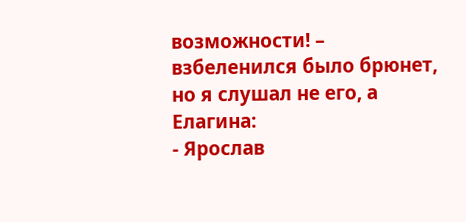возможности! – взбеленился было брюнет, но я слушал не его, а Елагина:
- Ярослав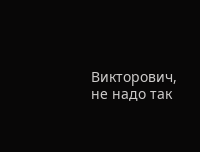Викторович, не надо так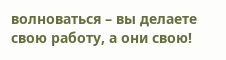волноваться – вы делаете свою работу, а они свою!